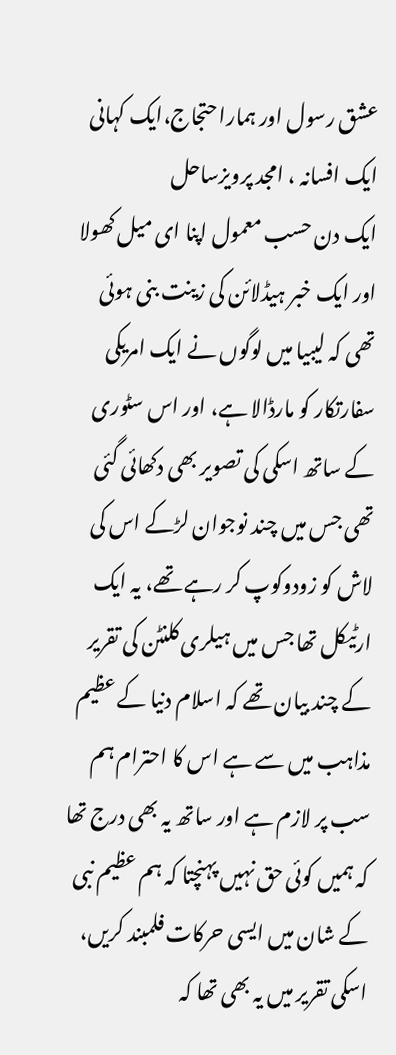عشق رسول اور ہمارا حتجاج،ایک کہانی ایک افسانہ ، امجد پرویزساحل
ایک دن حسب معمول اپنا ای میل کھولا اور ایک خبر ہیڈلائن کی زینت بنی ہوئی تھی کہ لیبیا میں لوگوں نے ایک امریکی سفارتکار کو مارڈالا ہے، اور اس سٹوری کے ساتھ اسکی کی تصویر بھی دکھائی گئی تھی جس میں چند نوجوان لڑکے اس کی لاش کو زودوکوپ کر رہے تھے، یہ ایک ارٹیکل تھا جس میں ہیلری کلنٹن کی تقریر کے چند بیان تھے کہ اسلام دنیا کے عظیم مذاہب میں سے ہے اس کا احترام ہم سب پر لازم ہے اور ساتھ یہ بھی درج تھا کہ ہمیں کوئی حق نہیں پہنچتا کہ ہم عظیم نبی کے شان میں ایسی حرکات فلمبند کریں، اسکی تقریر میں یہ بھی تھا کہ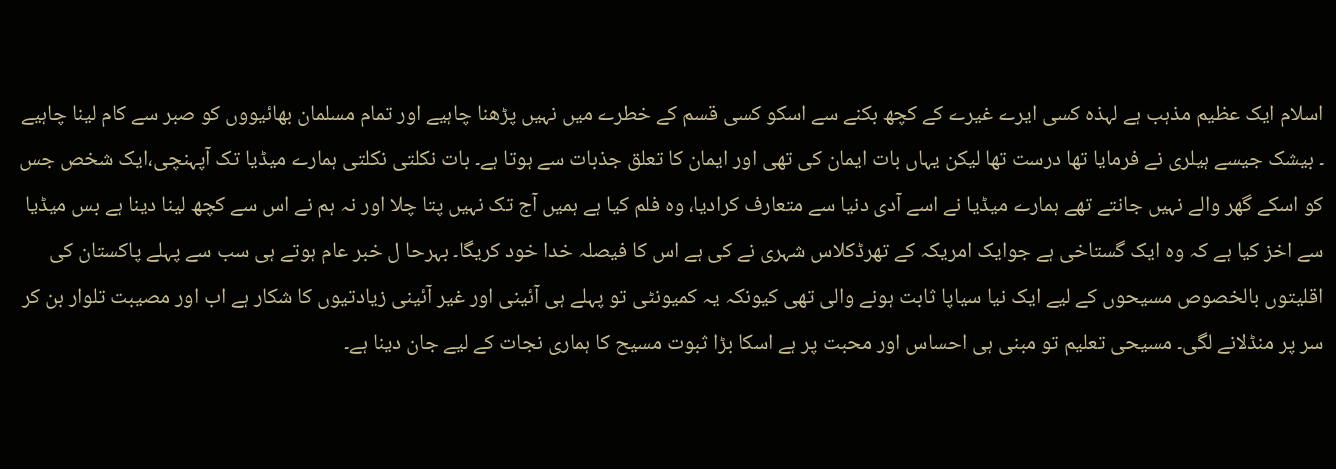اسلام ایک عظیم مذہب ہے لہذہ کسی ایرے غیرے کے کچھ بکنے سے اسکو کسی قسم کے خطرے میں نہیں پڑھنا چاہیے اور تمام مسلمان بھائیووں کو صبر سے کام لینا چاہیے ۔ بیشک جیسے ہیلری نے فرمایا تھا درست تھا لیکن یہاں بات ایمان کی تھی اور ایمان کا تعلق جذبات سے ہوتا ہے۔ بات نکلتی نکلتی ہمارے میڈیا تک آپہنچی،ایک شخص جس کو اسکے گھر والے نہیں جانتے تھے ہمارے میڈیا نے اسے آدی دنیا سے متعارف کرادیا، وہ فلم کیا ہے ہمیں آج تک نہیں پتا چلا اور نہ ہم نے اس سے کچھ لینا دینا ہے بس میڈیا سے اخز کیا ہے کہ وہ ایک گستاخی ہے جوایک امریکہ کے تھرڈکلاس شہری نے کی ہے اس کا فیصلہ خدا خود کریگا۔ بہرحا ل خبر عام ہوتے ہی سب سے پہلے پاکستان کی اقلیتوں بالخصوص مسیحوں کے لیے ایک نیا سیاپا ثابت ہونے والی تھی کیونکہ یہ کمیونٹی تو پہلے ہی آئینی اور غیر آئینی زیادتیوں کا شکار ہے اب اور مصیبت تلوار بن کر سر پر منڈلانے لگی۔ مسیحی تعلیم تو مبنی ہی احساس اور محبت پر ہے اسکا بڑا ثبوت مسیح کا ہماری نجات کے لیے جان دینا ہے۔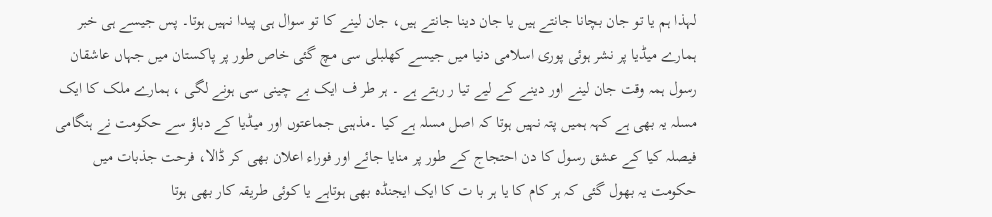لہذا ہم یا تو جان بچانا جانتے ہیں یا جان دینا جانتے ہیں، جان لینے کا تو سوال ہی پیدا نہیں ہوتا۔ پس جیسے ہی خبر ہمارے میڈیا پر نشر ہوئی پوری اسلامی دنیا میں جیسے کھلبلی سی مچ گئی خاص طور پر پاکستان میں جہاں عاشقان رسول ہمہ وقت جان لینے اور دینے کے لیے تیا ر رہتے ہے ۔ ہر طر ف ایک بے چینی سی ہونے لگی ، ہمارے ملک کا ایک مسلہ یہ بھی ہے کہہ ہمیں پتہ نہیں ہوتا کہ اصل مسلہ ہے کیا ۔مذہبی جماعتوں اور میڈیا کے دباؤ سے حکومت نے ہنگامی فیصلہ کیا کے عشق رسول کا دن احتجاج کے طور پر منایا جائے اور فوراء اعلان بھی کر ڈالا، فرحت جذبات میں حکومت یہ بھول گئی کہ ہر کام کا یا ہر با ت کا ایک ایجنڈہ بھی ہوتاہے یا کوئی طریقہ کار بھی ہوتا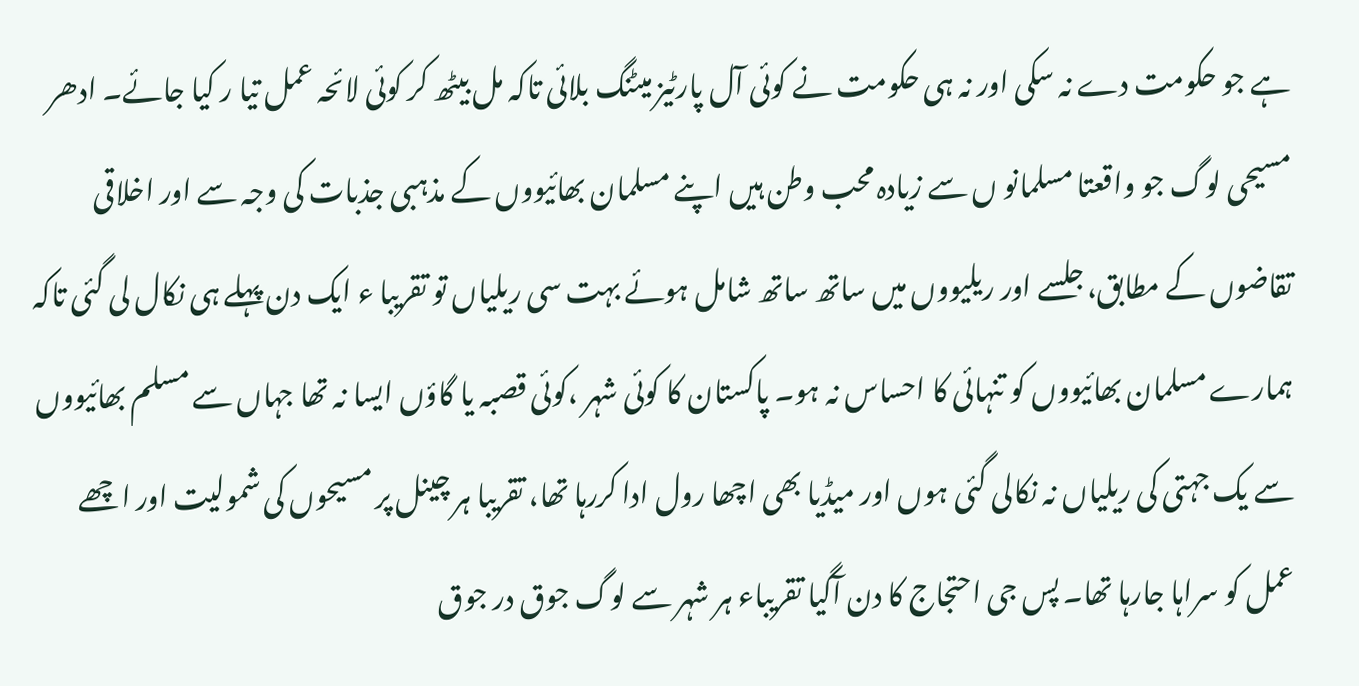ہے جو حکومت دے نہ سکی اور نہ ہی حکومت نے کوئی آل پارٹیز میٹنگ بلائی تاکہ مل بیٹھ کر کوئی لائحہ عمل تیا ر کیا جائے۔ ادھر مسیحی لوگ جو واقعتا مسلمانو ں سے زیادہ محب وطن ہیں اپنے مسلمان بھائیووں کے مذہبی جذبات کی وجہ سے اور اخلاقی تقاضوں کے مطابق،جلسے اور ریلیووں میں ساتھ ساتھ شامل ہوئے بہت سی ریلیاں تو تقریبا ء ایک دن پہلے ہی نکال لی گئی تاکہ ہمارے مسلمان بھائیووں کو تنہائی کا احساس نہ ہو۔ پاکستان کا کوئی شہر ،کوئی قصبہ یا گاؤں ایسا نہ تھا جہاں سے مسلم بھائیووں سے یک جہتی کی ریلیاں نہ نکالی گئی ہوں اور میڈیا بھی اچھا رول ادا کررہا تھا، تقریبا ہر چینل پر مسیحوں کی شمولیت اور اچھے عمل کو سراہا جارہا تھا۔ پس جی احتجاج کا دن آگیا تقریباء ہر شہر سے لوگ جوق در جوق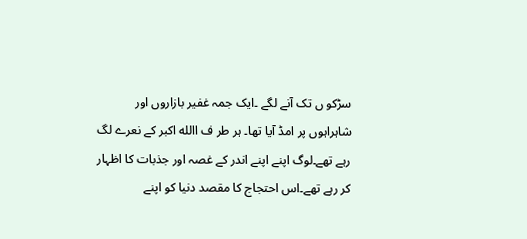سڑکو ں تک آنے لگے ۔ایک جمہ غفیر بازاروں اور شاہراہوں پر امڈ آیا تھا۔ ہر طر ف االله اکبر کے نعرے لگ رہے تھے۔لوگ اپنے اپنے اندر کے غصہ اور جذبات کا اظہار کر رہے تھے۔اس احتجاج کا مقصد دنیا کو اپنے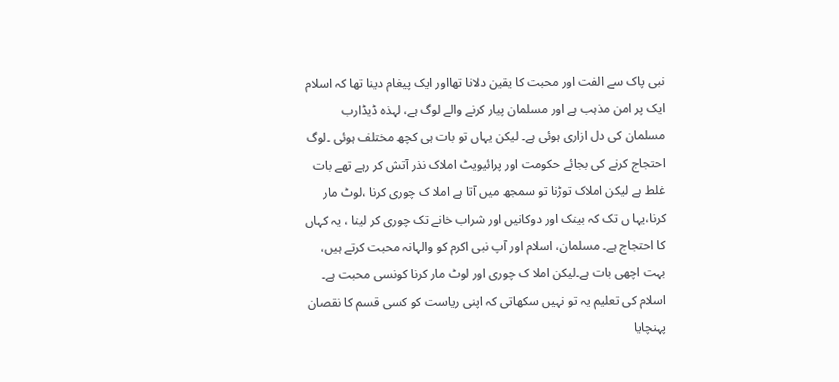نبی پاک سے الفت اور محبت کا یقین دلانا تھااور ایک پیغام دینا تھا کہ اسلام ایک پر امن مذہب ہے اور مسلمان پیار کرنے والے لوگ ہے، لہذہ ڈیڈارب مسلمان کی دل ازاری ہوئی ہے۔ لیکن یہاں تو بات ہی کچھ مختلف ہوئی ۔لوگ احتجاج کرنے کی بجائے حکومت اور پرائیویٹ املاک نذر آتش کر رہے تھے بات غلط ہے لیکن املاک توڑنا تو سمجھ میں آتا ہے املا ک چوری کرنا ،لوٹ مار کرنا،یہا ں تک کہ بینک اور دوکانیں اور شراب خانے تک چوری کر لینا ، یہ کہاں کا احتجاج ہے۔ مسلمان، اسلام اور آپ نبی اکرم کو والہانہ محبت کرتے ہیں، بہت اچھی بات ہے۔لیکن املا ک چوری اور لوٹ مار کرنا کونسی محبت ہے۔ اسلام کی تعلیم یہ تو نہیں سکھاتی کہ اپنی ریاست کو کسی قسم کا نقصان پہنچایا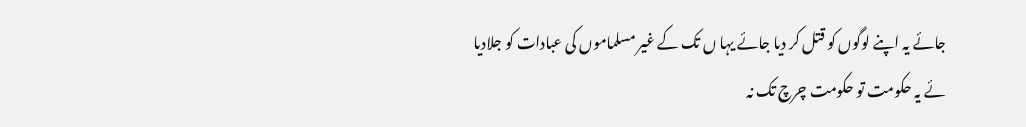جائے یہ اپنے لوگوں کو قتل کر دیا جائے یہا ں تک کے غیر مسلماموں کی عبادات کو جلادیا ئے یہ حکومت تو حکومت چرچ تک نہ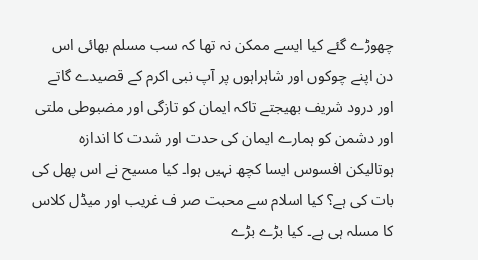چھوڑے گئے کیا ایسے ممکن نہ تھا کہ سب مسلم بھائی اس دن اپنے چوکوں اور شاہراہوں پر آپ نبی اکرم کے قصیدے گاتے اور درود شریف بھیجتے تاکہ ایمان کو تازگی اور مضبوطی ملتی اور دشمن کو ہمارے ایمان کی حدت اور شدت کا اندازہ ہوتالیکن افسوس ایسا کچھ نہیں ہوا۔ کیا مسیح نے اس پھل کی بات کی ہے؟ کیا اسلام سے محبت صر ف غریب اور میڈل کلاس کا مسلہ ہی ہے۔ کیا بڑے بڑے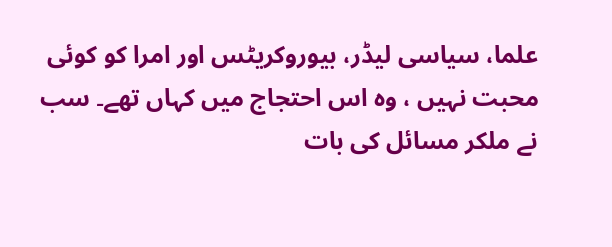علما، سیاسی لیڈر، بیوروکریٹس اور امرا کو کوئی محبت نہیں ، وہ اس احتجاج میں کہاں تھے۔ سب نے ملکر مسائل کی بات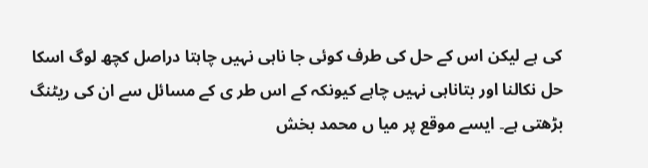کی ہے لیکن اس کے حل کی طرف کوئی جا ناہی نہیں چاہتا دراصل کچھ لوگ اسکا حل نکالنا اور بتاناہی نہیں چاہے کیونکہ کے اس طر ی کے مسائل سے ان کی ریٹنگ بڑھتی ہے۔ ایسے موقع پر میا ں محمد بخش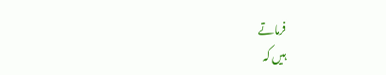فرماتے
ہیں کہ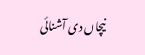نیچاں دی آشنائی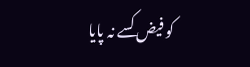کو فیض کسے نہ پایا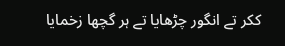ککر تے انگور چڑھایا تے ہر گچھا زخمایا